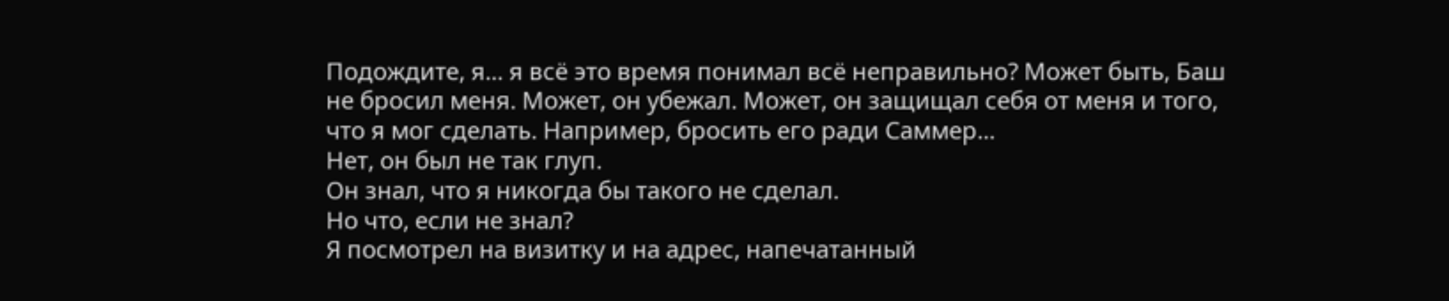Подождите, я... я всё это время понимал всё неправильно? Может быть, Баш не бросил меня. Может, он убежал. Может, он защищал себя от меня и того, что я мог сделать. Например, бросить его ради Саммер...
Нет, он был не так глуп.
Он знал, что я никогда бы такого не сделал.
Но что, если не знал?
Я посмотрел на визитку и на адрес, напечатанный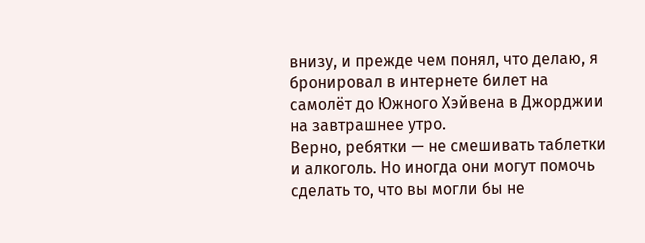внизу, и прежде чем понял, что делаю, я бронировал в интернете билет на самолёт до Южного Хэйвена в Джорджии на завтрашнее утро.
Верно, ребятки — не смешивать таблетки и алкоголь. Но иногда они могут помочь сделать то, что вы могли бы не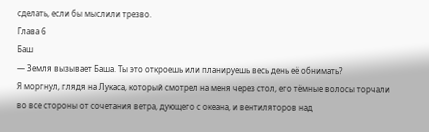сделать, если бы мыслили трезво.
Глава 6
Баш
— Земля вызывает Баша. Ты это откроешь или планируешь весь день её обнимать?
Я моргнул, глядя на Лукаса, который смотрел на меня через стол, его тёмные волосы торчали во все стороны от сочетания ветра, дующего с океана, и вентиляторов над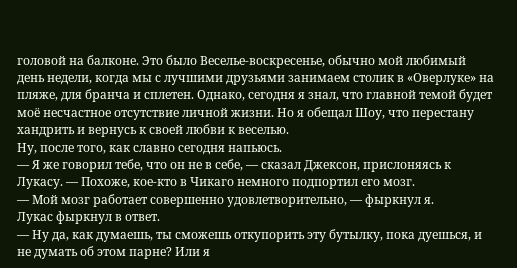головой на балконе. Это было Веселье-воскресенье, обычно мой любимый день недели, когда мы с лучшими друзьями занимаем столик в «Оверлуке» на пляже, для бранча и сплетен. Однако, сегодня я знал, что главной темой будет моё несчастное отсутствие личной жизни. Но я обещал Шоу, что перестану хандрить и вернусь к своей любви к веселью.
Ну, после того, как славно сегодня напьюсь.
— Я же говорил тебе, что он не в себе, — сказал Джексон, прислоняясь к Лукасу. — Похоже, кое-кто в Чикаго немного подпортил его мозг.
— Мой мозг работает совершенно удовлетворительно, — фыркнул я.
Лукас фыркнул в ответ.
— Ну да, как думаешь, ты сможешь откупорить эту бутылку, пока дуешься, и не думать об этом парне? Или я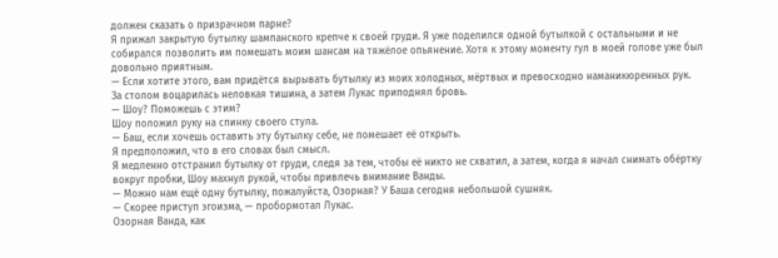должен сказать о призрачном парне?
Я прижал закрытую бутылку шампанского крепче к своей груди. Я уже поделился одной бутылкой с остальными и не собирался позволить им помешать моим шансам на тяжёлое опьянение. Хотя к этому моменту гул в моей голове уже был довольно приятным.
— Если хотите этого, вам придётся вырывать бутылку из моих холодных, мёртвых и превосходно наманикюренных рук.
За столом воцарилась неловкая тишина, а затем Лукас приподнял бровь.
— Шоу? Поможешь с этим?
Шоу положил руку на спинку своего стула.
— Баш, если хочешь оставить эту бутылку себе, не помешает её открыть.
Я предположил, что в его словах был смысл.
Я медленно отстранил бутылку от груди, следя за тем, чтобы её никто не схватил, а затем, когда я начал снимать обёртку вокруг пробки, Шоу махнул рукой, чтобы привлечь внимание Ванды.
— Можно нам ещё одну бутылку, пожалуйста, Озорная? У Баша сегодня небольшой сушняк.
— Скорее приступ эгоизма, — пробормотал Лукас.
Озорная Ванда, как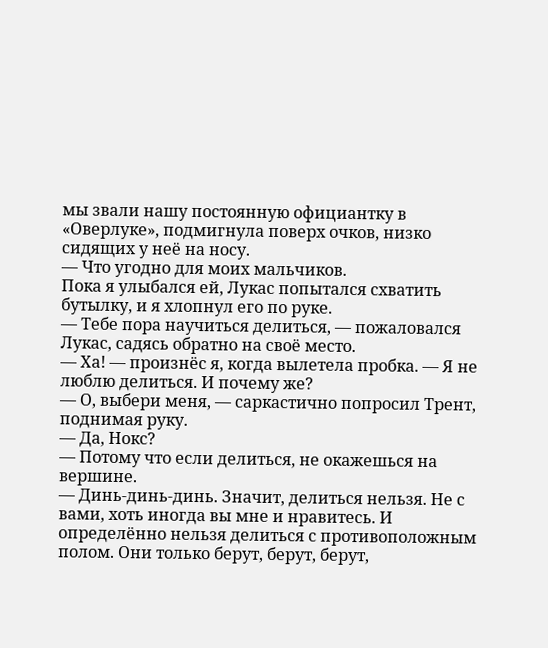мы звали нашу постоянную официантку в «Оверлуке», подмигнула поверх очков, низко сидящих у неё на носу.
— Что угодно для моих мальчиков.
Пока я улыбался ей, Лукас попытался схватить бутылку, и я хлопнул его по руке.
— Тебе пора научиться делиться, — пожаловался Лукас, садясь обратно на своё место.
— Ха! — произнёс я, когда вылетела пробка. — Я не люблю делиться. И почему же?
— О, выбери меня, — саркастично попросил Трент, поднимая руку.
— Да, Нокс?
— Потому что если делиться, не окажешься на вершине.
— Динь-динь-динь. Значит, делиться нельзя. Не с вами, хоть иногда вы мне и нравитесь. И определённо нельзя делиться с противоположным полом. Они только берут, берут, берут,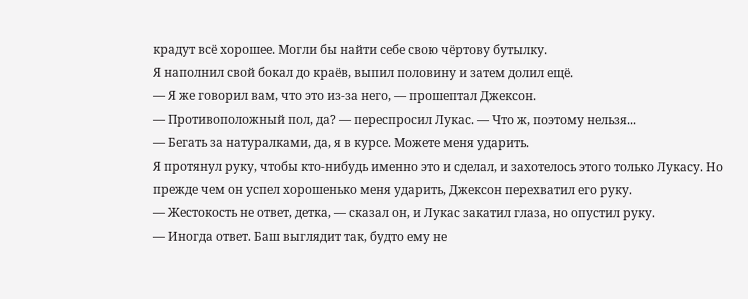крадут всё хорошее. Могли бы найти себе свою чёртову бутылку.
Я наполнил свой бокал до краёв, выпил половину и затем долил ещё.
— Я же говорил вам, что это из-за него, — прошептал Джексон.
— Противоположный пол, да? — переспросил Лукас. — Что ж, поэтому нельзя...
— Бегать за натуралками, да, я в курсе. Можете меня ударить.
Я протянул руку, чтобы кто-нибудь именно это и сделал, и захотелось этого только Лукасу. Но прежде чем он успел хорошенько меня ударить, Джексон перехватил его руку.
— Жестокость не ответ, детка, — сказал он, и Лукас закатил глаза, но опустил руку.
— Иногда ответ. Баш выглядит так, будто ему не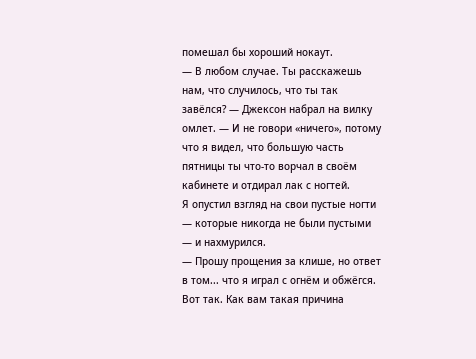помешал бы хороший нокаут.
— В любом случае. Ты расскажешь нам, что случилось, что ты так завёлся? — Джексон набрал на вилку омлет. — И не говори «ничего», потому что я видел, что большую часть пятницы ты что-то ворчал в своём кабинете и отдирал лак с ногтей.
Я опустил взгляд на свои пустые ногти — которые никогда не были пустыми — и нахмурился.
— Прошу прощения за клише, но ответ в том... что я играл с огнём и обжёгся. Вот так. Как вам такая причина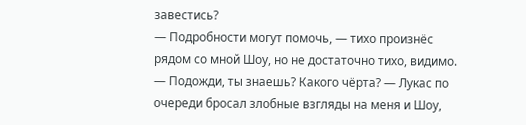завестись?
— Подробности могут помочь, — тихо произнёс рядом со мной Шоу, но не достаточно тихо, видимо.
— Подожди, ты знаешь? Какого чёрта? — Лукас по очереди бросал злобные взгляды на меня и Шоу,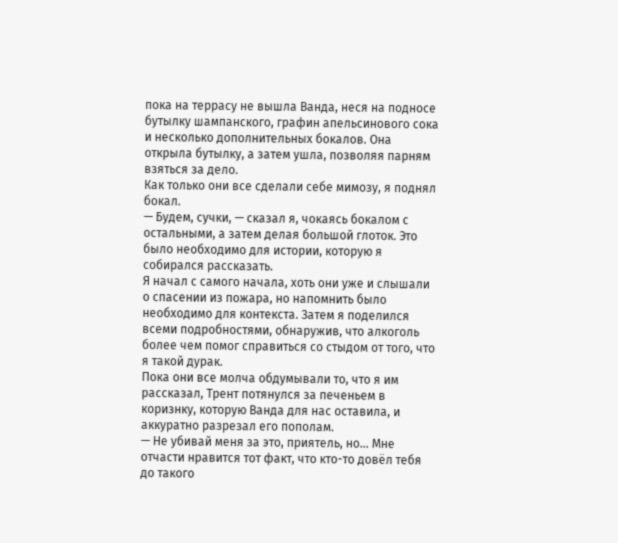пока на террасу не вышла Ванда, неся на подносе бутылку шампанского, графин апельсинового сока и несколько дополнительных бокалов. Она открыла бутылку, а затем ушла, позволяя парням взяться за дело.
Как только они все сделали себе мимозу, я поднял бокал.
— Будем, сучки, — сказал я, чокаясь бокалом с остальными, а затем делая большой глоток. Это было необходимо для истории, которую я собирался рассказать.
Я начал с самого начала, хоть они уже и слышали о спасении из пожара, но напомнить было необходимо для контекста. Затем я поделился всеми подробностями, обнаружив, что алкоголь более чем помог справиться со стыдом от того, что я такой дурак.
Пока они все молча обдумывали то, что я им рассказал, Трент потянулся за печеньем в коризнку, которую Ванда для нас оставила, и аккуратно разрезал его пополам.
— Не убивай меня за это, приятель, но... Мне отчасти нравится тот факт, что кто-то довёл тебя до такого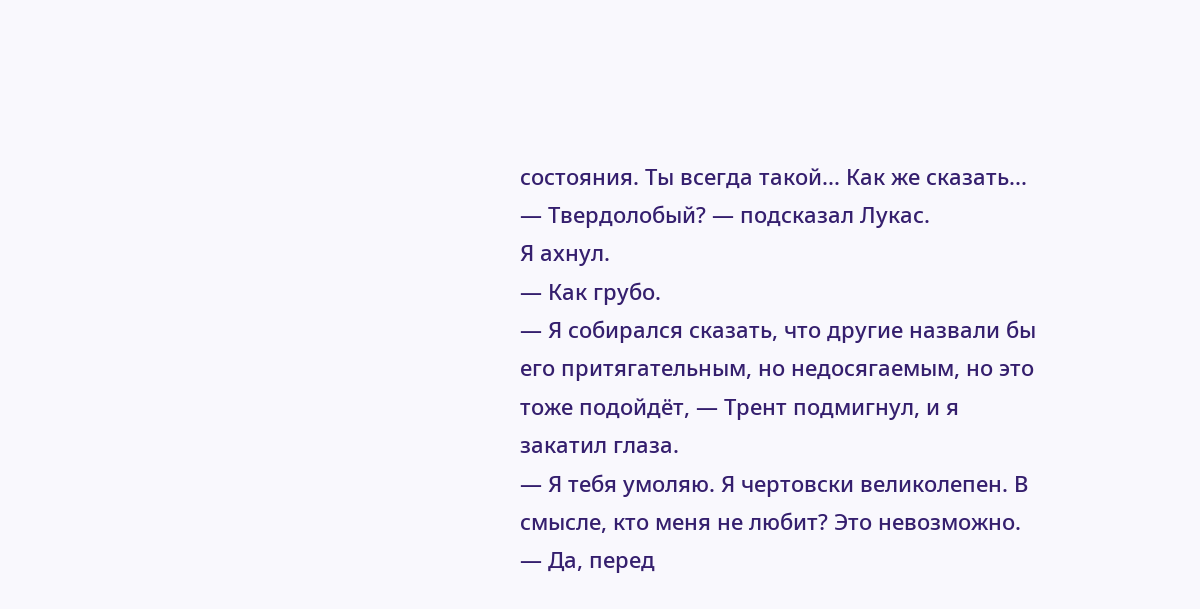состояния. Ты всегда такой... Как же сказать...
— Твердолобый? — подсказал Лукас.
Я ахнул.
— Как грубо.
— Я собирался сказать, что другие назвали бы его притягательным, но недосягаемым, но это тоже подойдёт, — Трент подмигнул, и я закатил глаза.
— Я тебя умоляю. Я чертовски великолепен. В смысле, кто меня не любит? Это невозможно.
— Да, перед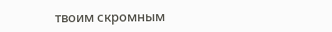твоим скромным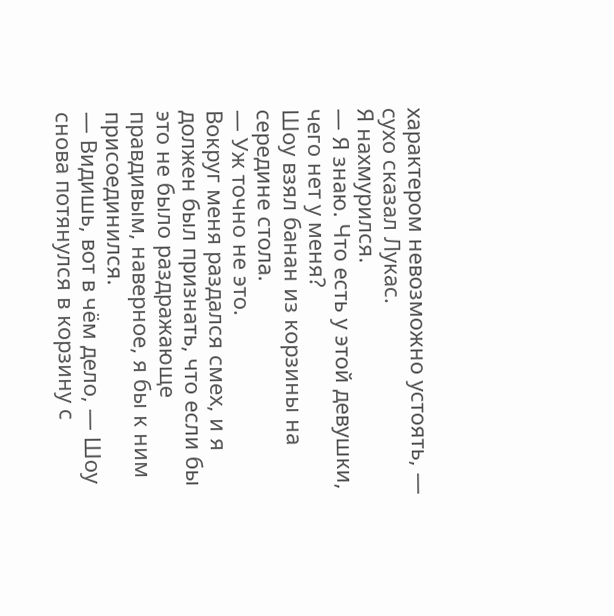характером невозможно устоять, — сухо сказал Лукас.
Я нахмурился.
— Я знаю. Что есть у этой девушки, чего нет у меня?
Шоу взял банан из корзины на середине стола.
— Уж точно не это.
Вокруг меня раздался смех, и я должен был признать, что если бы это не было раздражающе правдивым, наверное, я бы к ним присоединился.
— Видишь, вот в чём дело, — Шоу снова потянулся в корзину с